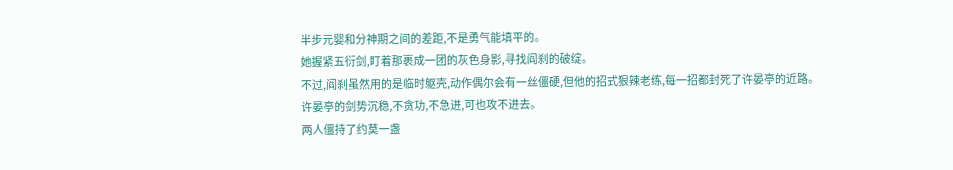半步元婴和分神期之间的差距,不是勇气能填平的。
她握紧五衍剑,盯着那裹成一团的灰色身影,寻找阎刹的破绽。
不过,阎刹虽然用的是临时躯壳,动作偶尔会有一丝僵硬,但他的招式狠辣老练,每一招都封死了许晏亭的近路。
许晏亭的剑势沉稳,不贪功,不急进,可也攻不进去。
两人僵持了约莫一盏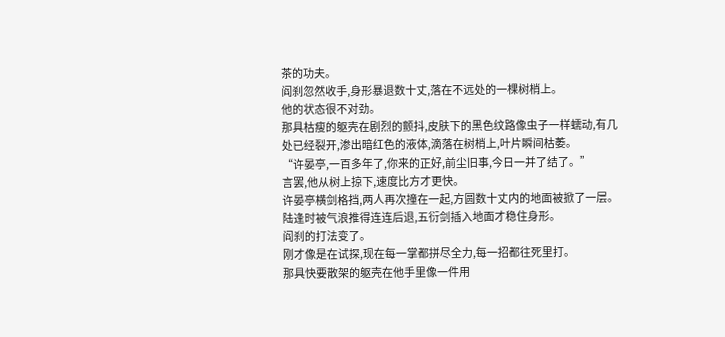茶的功夫。
阎刹忽然收手,身形暴退数十丈,落在不远处的一棵树梢上。
他的状态很不对劲。
那具枯瘦的躯壳在剧烈的颤抖,皮肤下的黑色纹路像虫子一样蠕动,有几处已经裂开,渗出暗红色的液体,滴落在树梢上,叶片瞬间枯萎。
“许晏亭,一百多年了,你来的正好,前尘旧事,今日一并了结了。”
言罢,他从树上掠下,速度比方才更快。
许晏亭横剑格挡,两人再次撞在一起,方圆数十丈内的地面被掀了一层。
陆逢时被气浪推得连连后退,五衍剑插入地面才稳住身形。
阎刹的打法变了。
刚才像是在试探,现在每一掌都拼尽全力,每一招都往死里打。
那具快要散架的躯壳在他手里像一件用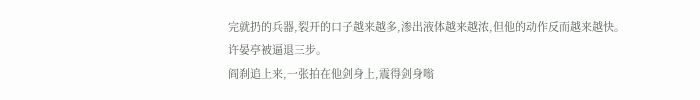完就扔的兵器,裂开的口子越来越多,渗出液体越来越浓,但他的动作反而越来越快。
许晏亭被逼退三步。
阎刹追上来,一张拍在他剑身上,震得剑身嗡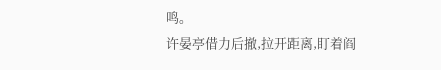鸣。
许晏亭借力后撤,拉开距离,盯着阎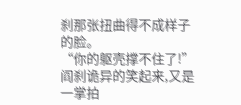刹那张扭曲得不成样子的脸。
“你的躯壳撑不住了!”
阎刹诡异的笑起来,又是一掌拍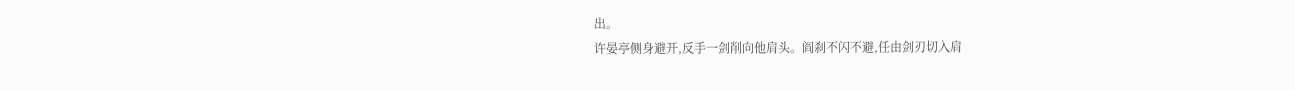出。
许晏亭侧身避开,反手一剑削向他肩头。阎刹不闪不避,任由剑刃切入肩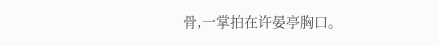骨,一掌拍在许晏亭胸口。